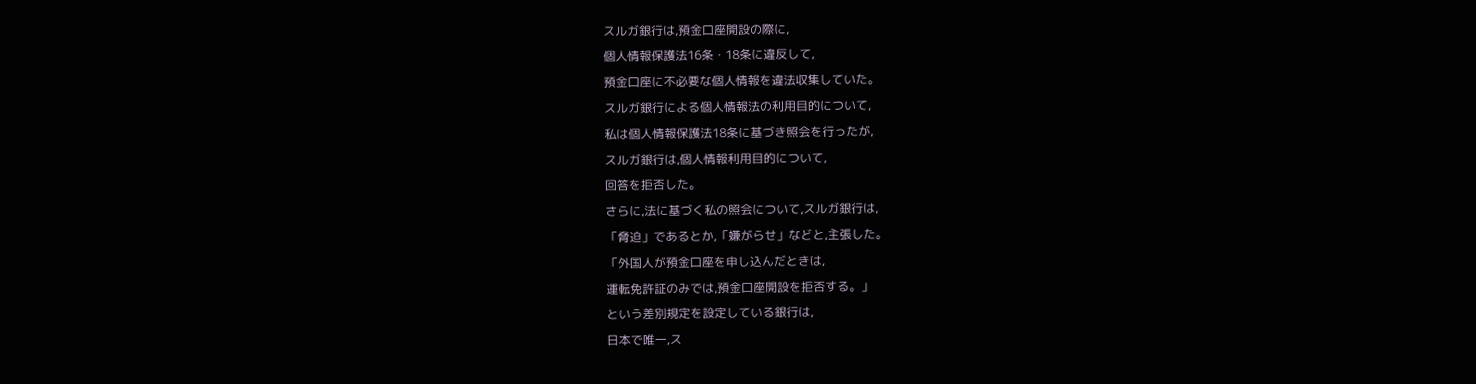スルガ銀行は,預金口座開設の際に,
個人情報保護法16条・18条に違反して,
預金口座に不必要な個人情報を違法収集していた。
スルガ銀行による個人情報法の利用目的について,
私は個人情報保護法18条に基づき照会を行ったが,
スルガ銀行は,個人情報利用目的について,
回答を拒否した。
さらに,法に基づく私の照会について,スルガ銀行は,
「脅迫」であるとか,「嫌がらせ」などと,主張した。
「外国人が預金口座を申し込んだときは,
運転免許証のみでは,預金口座開設を拒否する。」
という差別規定を設定している銀行は,
日本で唯一,ス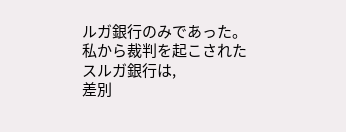ルガ銀行のみであった。
私から裁判を起こされたスルガ銀行は,
差別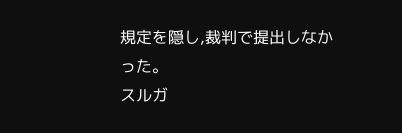規定を隠し,裁判で提出しなかった。
スルガ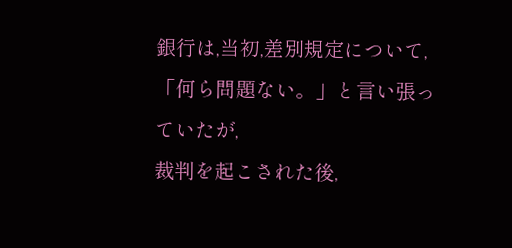銀行は,当初,差別規定について,
「何ら問題ない。」と言い張っていたが,
裁判を起こされた後,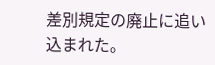差別規定の廃止に追い込まれた。